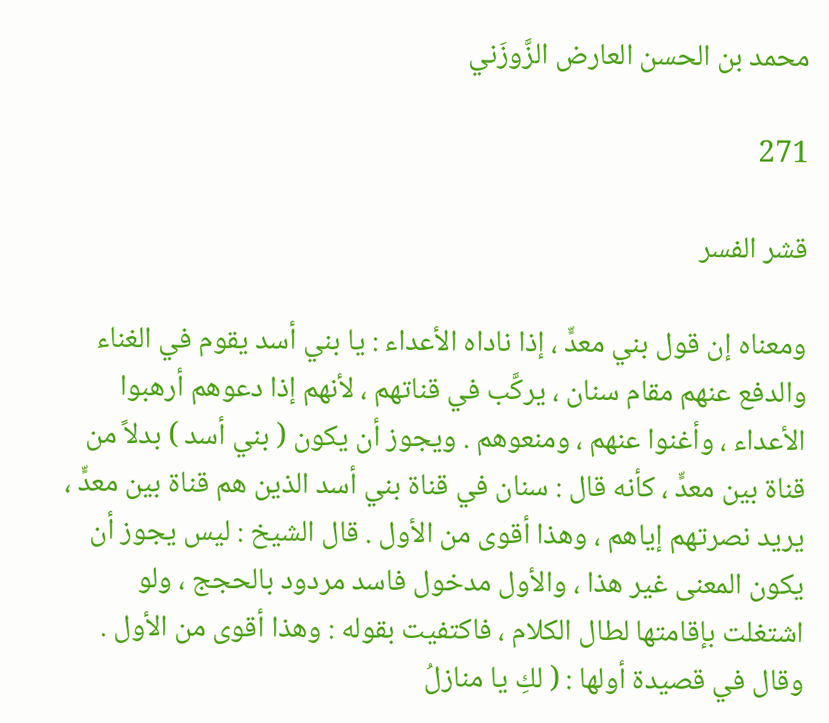محمد بن الحسن العارض الزَّوزَني

271

قشر الفسر

ومعناه إن قول بني معدٍّ ، إذا ناداه الأعداء : يا بني أسد يقوم في الغناء والدفع عنهم مقام سنان ، يركَّب في قناتهم ، لأنهم إذا دعوهم أرهبوا الأعداء ، وأغنوا عنهم ، ومنعوهم . ويجوز أن يكون ( بني أسد ) بدلاً من قناة بين معدٍّ ، كأنه قال : سنان في قناة بني أسد الذين هم قناة بين معدٍّ ، يريد نصرتهم إياهم ، وهذا أقوى من الأول . قال الشيخ : ليس يجوز أن يكون المعنى غير هذا ، والأول مدخول فاسد مردود بالحجج ، ولو اشتغلت بإقامتها لطال الكلام ، فاكتفيت بقوله : وهذا أقوى من الأول . وقال في قصيدة أولها : ( لكِ يا منازلُ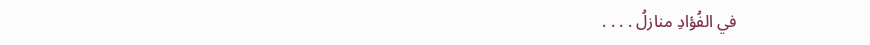في الفُؤادِ منازلُ . . . .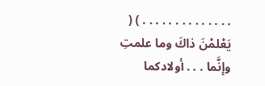. . . . . . . . . . . . . . ) ( يَعْلمْنَ ذاكَ وما علمتِ وإنَّما . . . أولادكما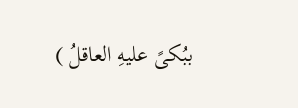ببُكىً عليهِ العاقلُ )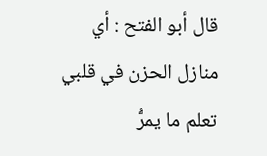قال أبو الفتح : أي منازل الحزن في قلبي تعلم ما يمرُّ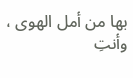بها من أمل الهوى ، وأنتِ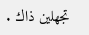تجهلين ذاك .